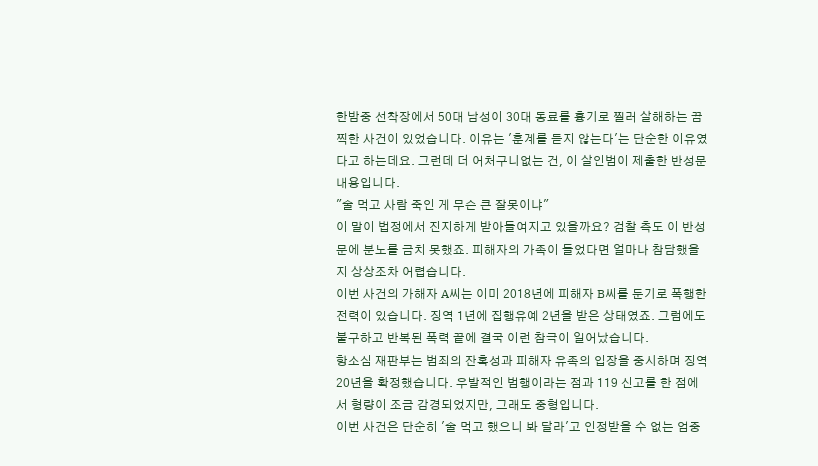한밤중 선착장에서 50대 남성이 30대 동료를 흉기로 찔러 살해하는 끔찍한 사건이 있었습니다. 이유는 '훈계를 듣지 않는다'는 단순한 이유였다고 하는데요. 그런데 더 어처구니없는 건, 이 살인범이 제출한 반성문 내용입니다.
"술 먹고 사람 죽인 게 무슨 큰 잘못이냐"
이 말이 법정에서 진지하게 받아들여지고 있을까요? 검찰 측도 이 반성문에 분노를 금치 못했죠. 피해자의 가족이 들었다면 얼마나 참담했을지 상상조차 어렵습니다.
이번 사건의 가해자 A씨는 이미 2018년에 피해자 B씨를 둔기로 폭행한 전력이 있습니다. 징역 1년에 집행유예 2년을 받은 상태였죠. 그럼에도 불구하고 반복된 폭력 끝에 결국 이런 참극이 일어났습니다.
항소심 재판부는 범죄의 잔혹성과 피해자 유족의 입장을 중시하며 징역 20년을 확정했습니다. 우발적인 범행이라는 점과 119 신고를 한 점에서 형량이 조금 감경되었지만, 그래도 중형입니다.
이번 사건은 단순히 '술 먹고 했으니 봐 달라'고 인정받을 수 없는 엄중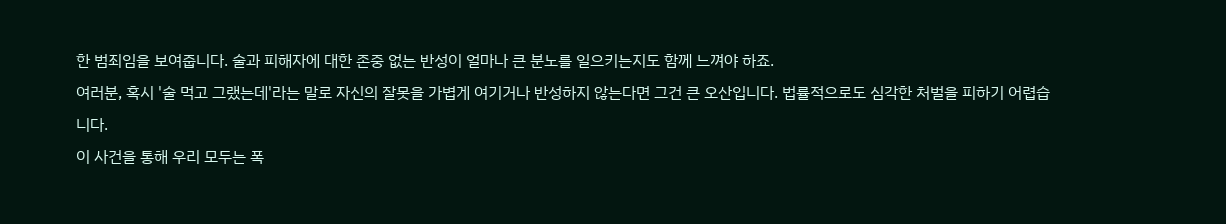한 범죄임을 보여줍니다. 술과 피해자에 대한 존중 없는 반성이 얼마나 큰 분노를 일으키는지도 함께 느껴야 하죠.
여러분, 혹시 '술 먹고 그랬는데'라는 말로 자신의 잘못을 가볍게 여기거나 반성하지 않는다면 그건 큰 오산입니다. 법률적으로도 심각한 처벌을 피하기 어렵습니다.
이 사건을 통해 우리 모두는 폭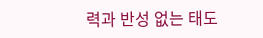력과 반성 없는 태도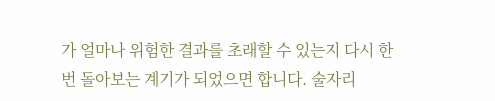가 얼마나 위험한 결과를 초래할 수 있는지 다시 한번 돌아보는 계기가 되었으면 합니다. 술자리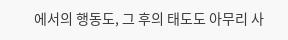에서의 행동도, 그 후의 태도도 아무리 사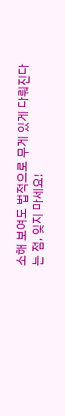소해 보여도 법적으로 무게 있게 다뤄진다는 점, 잊지 마세요!